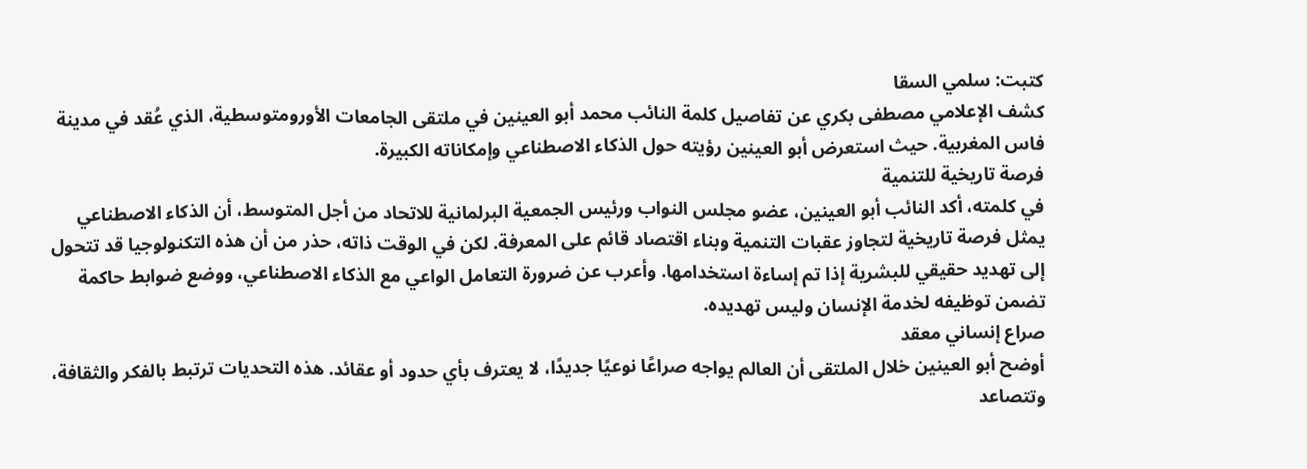كتبت: سلمي السقا
كشف الإعلامي مصطفى بكري عن تفاصيل كلمة النائب محمد أبو العينين في ملتقى الجامعات الأورومتوسطية، الذي عُقد في مدينة فاس المغربية. حيث استعرض أبو العينين رؤيته حول الذكاء الاصطناعي وإمكاناته الكبيرة.
فرصة تاريخية للتنمية
في كلمته، أكد النائب أبو العينين، عضو مجلس النواب ورئيس الجمعية البرلمانية للاتحاد من أجل المتوسط، أن الذكاء الاصطناعي يمثل فرصة تاريخية لتجاوز عقبات التنمية وبناء اقتصاد قائم على المعرفة. لكن في الوقت ذاته، حذر من أن هذه التكنولوجيا قد تتحول إلى تهديد حقيقي للبشرية إذا تم إساءة استخدامها. وأعرب عن ضرورة التعامل الواعي مع الذكاء الاصطناعي، ووضع ضوابط حاكمة تضمن توظيفه لخدمة الإنسان وليس تهديده.
صراع إنساني معقد
أوضح أبو العينين خلال الملتقى أن العالم يواجه صراعًا نوعيًا جديدًا، لا يعترف بأي حدود أو عقائد. هذه التحديات ترتبط بالفكر والثقافة، وتتصاعد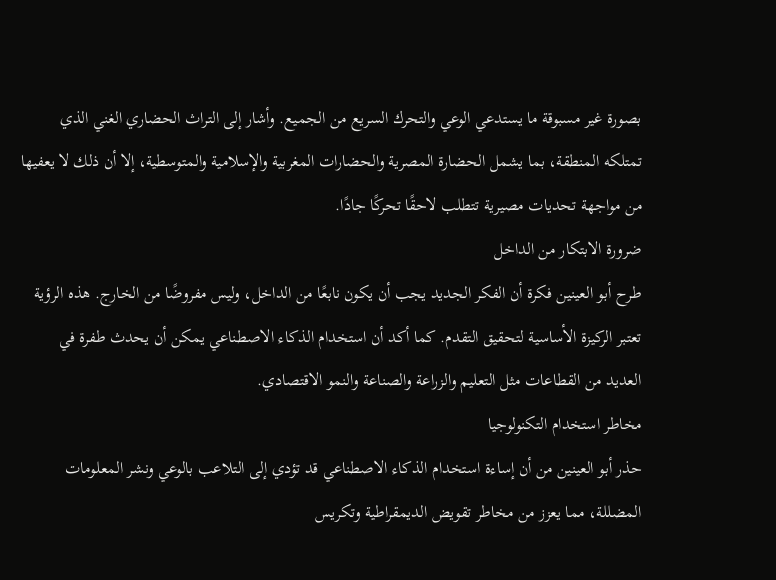بصورة غير مسبوقة ما يستدعي الوعي والتحرك السريع من الجميع. وأشار إلى التراث الحضاري الغني الذي تمتلكه المنطقة، بما يشمل الحضارة المصرية والحضارات المغربية والإسلامية والمتوسطية، إلا أن ذلك لا يعفيها من مواجهة تحديات مصيرية تتطلب لاحقًا تحركًا جادًا.
ضرورة الابتكار من الداخل
طرح أبو العينين فكرة أن الفكر الجديد يجب أن يكون نابعًا من الداخل، وليس مفروضًا من الخارج. هذه الرؤية تعتبر الركيزة الأساسية لتحقيق التقدم. كما أكد أن استخدام الذكاء الاصطناعي يمكن أن يحدث طفرة في العديد من القطاعات مثل التعليم والزراعة والصناعة والنمو الاقتصادي.
مخاطر استخدام التكنولوجيا
حذر أبو العينين من أن إساءة استخدام الذكاء الاصطناعي قد تؤدي إلى التلاعب بالوعي ونشر المعلومات المضللة، مما يعزز من مخاطر تقويض الديمقراطية وتكريس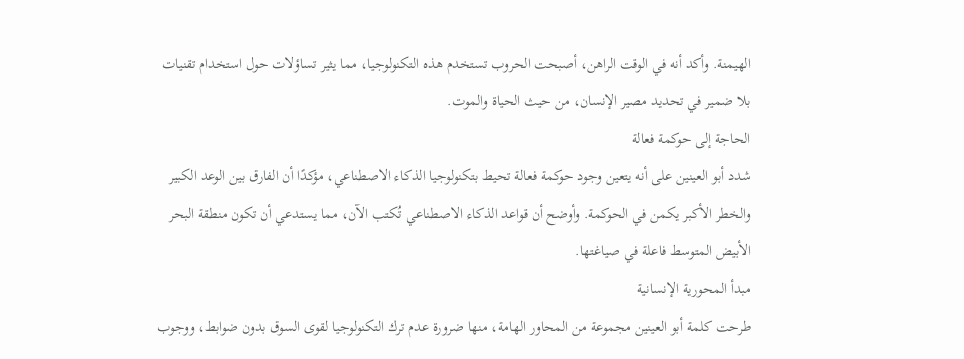الهيمنة. وأكد أنه في الوقت الراهن، أصبحت الحروب تستخدم هذه التكنولوجيا، مما يثير تساؤلات حول استخدام تقنيات بلا ضمير في تحديد مصير الإنسان، من حيث الحياة والموت.
الحاجة إلى حوكمة فعالة
شدد أبو العينين على أنه يتعين وجود حوكمة فعالة تحيط بتكنولوجيا الذكاء الاصطناعي، مؤكدًا أن الفارق بين الوعد الكبير والخطر الأكبر يكمن في الحوكمة. وأوضح أن قواعد الذكاء الاصطناعي تُكتب الآن، مما يستدعي أن تكون منطقة البحر الأبيض المتوسط فاعلة في صياغتها.
مبدأ المحورية الإنسانية
طرحت كلمة أبو العينين مجموعة من المحاور الهامة، منها ضرورة عدم ترك التكنولوجيا لقوى السوق بدون ضوابط، ووجوب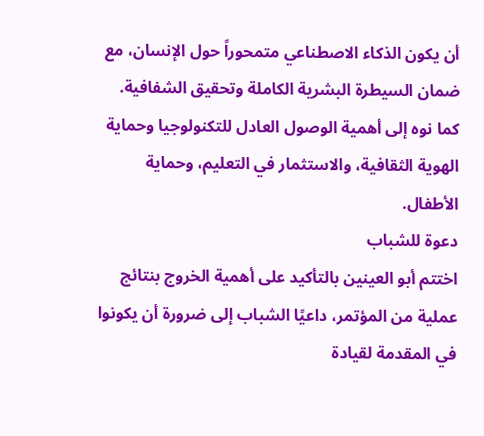أن يكون الذكاء الاصطناعي متمحوراً حول الإنسان، مع ضمان السيطرة البشرية الكاملة وتحقيق الشفافية. كما نوه إلى أهمية الوصول العادل للتكنولوجيا وحماية الهوية الثقافية، والاستثمار في التعليم، وحماية الأطفال.
دعوة للشباب
اختتم أبو العينين بالتأكيد على أهمية الخروج بنتائج عملية من المؤتمر، داعيًا الشباب إلى ضرورة أن يكونوا في المقدمة لقيادة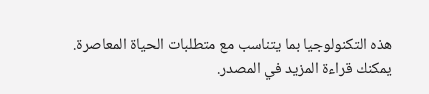هذه التكنولوجيا بما يتناسب مع متطلبات الحياة المعاصرة.
يمكنك قراءة المزيد في المصدر.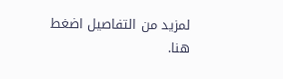لمزيد من التفاصيل اضغط هنا.